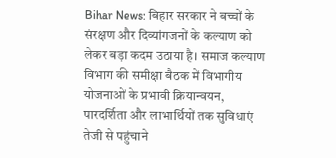Bihar News: बिहार सरकार ने बच्चों के संरक्षण और दिव्यांगजनों के कल्याण को लेकर बड़ा कदम उठाया है। समाज कल्याण विभाग की समीक्षा बैठक में विभागीय योजनाओं के प्रभावी क्रियान्वयन, पारदर्शिता और लाभार्थियों तक सुविधाएं तेजी से पहुंचाने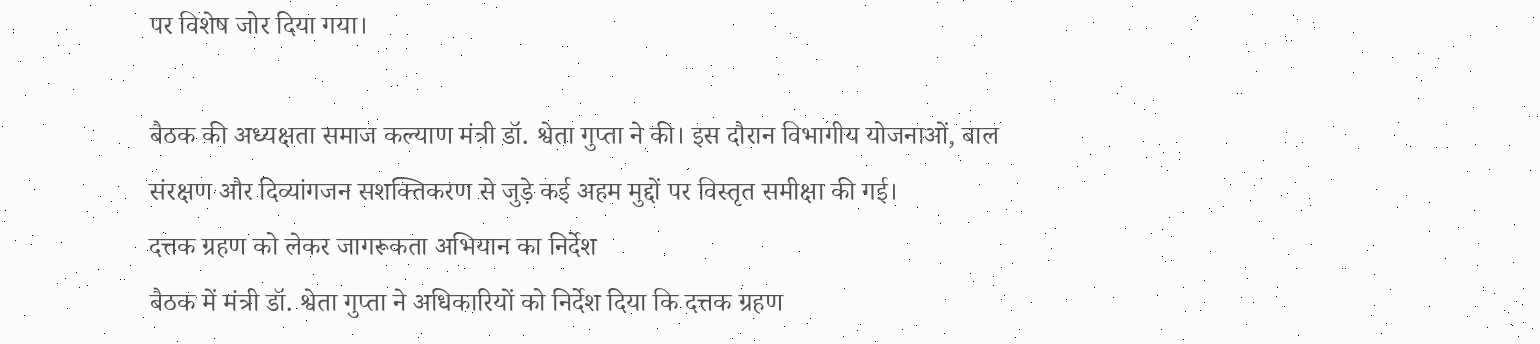पर विशेष जोर दिया गया।

बैठक की अध्यक्षता समाज कल्याण मंत्री डॉ. श्वेता गुप्ता ने की। इस दौरान विभागीय योजनाओं, बाल संरक्षण और दिव्यांगजन सशक्तिकरण से जुड़े कई अहम मुद्दों पर विस्तृत समीक्षा की गई।
दत्तक ग्रहण को लेकर जागरूकता अभियान का निर्देश
बैठक में मंत्री डॉ. श्वेता गुप्ता ने अधिकारियों को निर्देश दिया कि दत्तक ग्रहण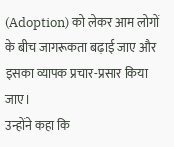(Adoption) को लेकर आम लोगों के बीच जागरूकता बढ़ाई जाए और इसका व्यापक प्रचार-प्रसार किया जाए।
उन्होंने कहा कि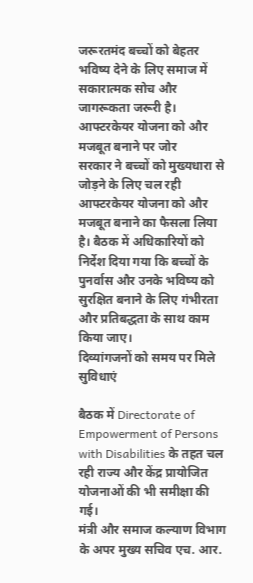जरूरतमंद बच्चों को बेहतर भविष्य देने के लिए समाज में सकारात्मक सोच और जागरूकता जरूरी है।
आफ्टरकेयर योजना को और मजबूत बनाने पर जोर
सरकार ने बच्चों को मुख्यधारा से जोड़ने के लिए चल रही आफ्टरकेयर योजना को और मजबूत बनाने का फैसला लिया है। बैठक में अधिकारियों को निर्देश दिया गया कि बच्चों के पुनर्वास और उनके भविष्य को सुरक्षित बनाने के लिए गंभीरता और प्रतिबद्धता के साथ काम किया जाए।
दिव्यांगजनों को समय पर मिले सुविधाएं

बैठक में Directorate of Empowerment of Persons with Disabilities के तहत चल रही राज्य और केंद्र प्रायोजित योजनाओं की भी समीक्षा की गई।
मंत्री और समाज कल्याण विभाग के अपर मुख्य सचिव एच. आर.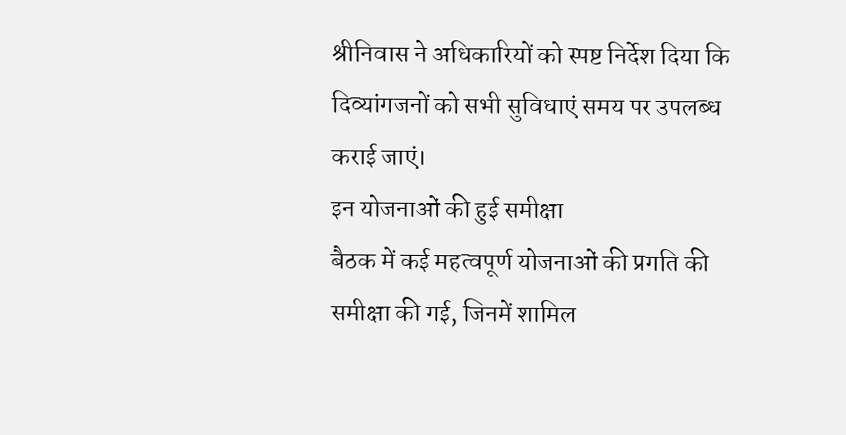श्रीनिवास ने अधिकारियों को स्पष्ट निर्देश दिया कि दिव्यांगजनों को सभी सुविधाएं समय पर उपलब्ध कराई जाएं।
इन योजनाओं की हुई समीक्षा
बैठक में कई महत्वपूर्ण योजनाओं की प्रगति की समीक्षा की गई, जिनमें शामिल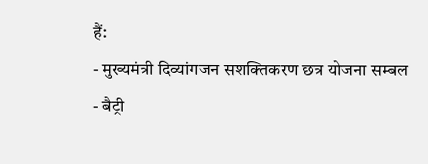हैं:
- मुख्यमंत्री दिव्यांगजन सशक्तिकरण छत्र योजना सम्बल
- बैट्री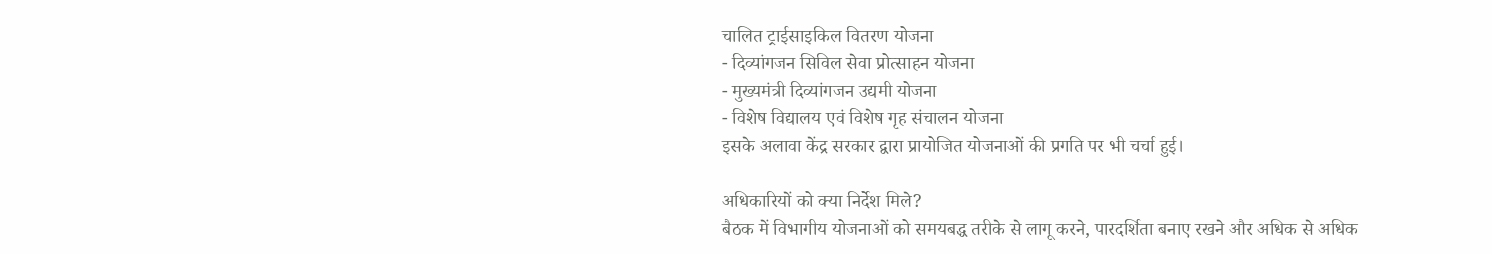चालित ट्राईसाइकिल वितरण योजना
- दिव्यांगजन सिविल सेवा प्रोत्साहन योजना
- मुख्यमंत्री दिव्यांगजन उद्यमी योजना
- विशेष विद्यालय एवं विशेष गृह संचालन योजना
इसके अलावा केंद्र सरकार द्वारा प्रायोजित योजनाओं की प्रगति पर भी चर्चा हुई।

अधिकारियों को क्या निर्देश मिले?
बैठक में विभागीय योजनाओं को समयबद्ध तरीके से लागू करने, पारदर्शिता बनाए रखने और अधिक से अधिक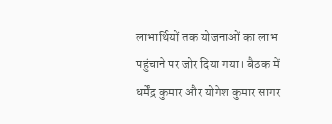लाभार्थियों तक योजनाओं का लाभ पहुंचाने पर जोर दिया गया। बैठक में धर्मेंद्र कुमार और योगेश कुमार सागर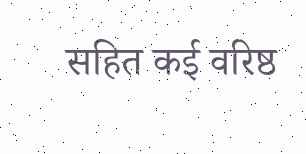सहित कई वरिष्ठ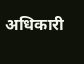अधिकारी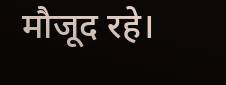मौजूद रहे।